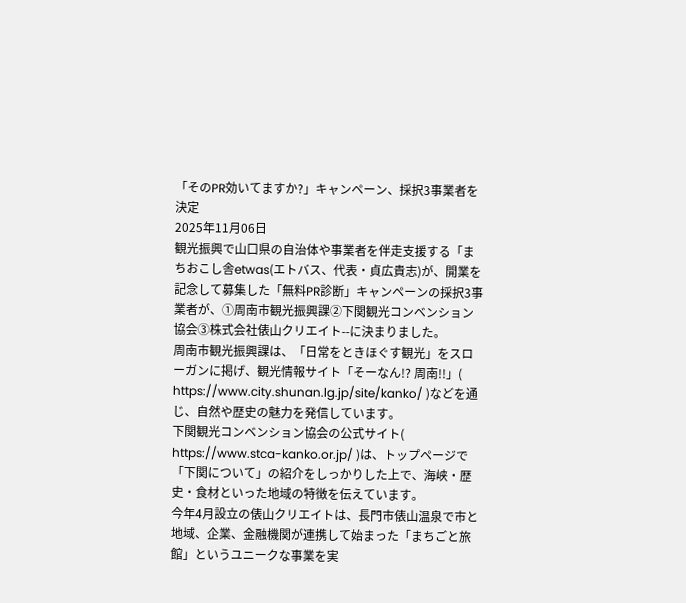「そのPR効いてますか?」キャンペーン、採択3事業者を決定
2025年11月06日
観光振興で山口県の自治体や事業者を伴走支援する「まちおこし舎etwas(エトバス、代表・貞広貴志)が、開業を記念して募集した「無料PR診断」キャンペーンの採択3事業者が、①周南市観光振興課②下関観光コンベンション協会③株式会社俵山クリエイト--に決まりました。
周南市観光振興課は、「日常をときほぐす観光」をスローガンに掲げ、観光情報サイト「そーなん!? 周南!!」( https://www.city.shunan.lg.jp/site/kanko/ )などを通じ、自然や歴史の魅力を発信しています。
下関観光コンベンション協会の公式サイト( https://www.stca-kanko.or.jp/ )は、トップページで「下関について」の紹介をしっかりした上で、海峡・歴史・食材といった地域の特徴を伝えています。
今年4月設立の俵山クリエイトは、長門市俵山温泉で市と地域、企業、金融機関が連携して始まった「まちごと旅館」というユニークな事業を実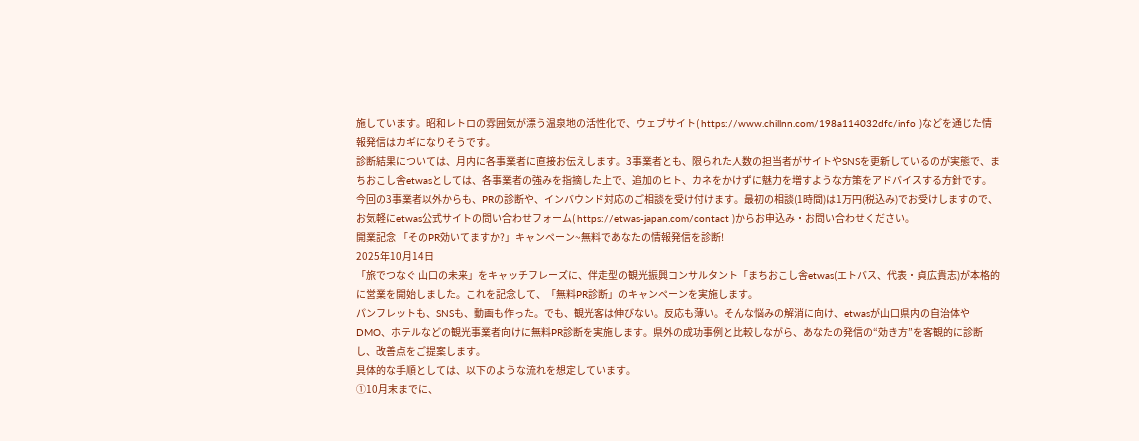施しています。昭和レトロの雰囲気が漂う温泉地の活性化で、ウェブサイト( https://www.chillnn.com/198a114032dfc/info )などを通じた情報発信はカギになりそうです。
診断結果については、月内に各事業者に直接お伝えします。3事業者とも、限られた人数の担当者がサイトやSNSを更新しているのが実態で、まちおこし舎etwasとしては、各事業者の強みを指摘した上で、追加のヒト、カネをかけずに魅力を増すような方策をアドバイスする方針です。
今回の3事業者以外からも、PRの診断や、インバウンド対応のご相談を受け付けます。最初の相談(1時間)は1万円(税込み)でお受けしますので、お気軽にetwas公式サイトの問い合わせフォーム( https://etwas-japan.com/contact )からお申込み・お問い合わせください。
開業記念 「そのPR効いてますか?」キャンペーン~無料であなたの情報発信を診断!
2025年10月14日
「旅でつなぐ 山口の未来」をキャッチフレーズに、伴走型の観光振興コンサルタント「まちおこし舎etwas(エトバス、代表・貞広貴志)が本格的に営業を開始しました。これを記念して、「無料PR診断」のキャンペーンを実施します。
パンフレットも、SNSも、動画も作った。でも、観光客は伸びない。反応も薄い。そんな悩みの解消に向け、etwasが山口県内の自治体やDMO、ホテルなどの観光事業者向けに無料PR診断を実施します。県外の成功事例と比較しながら、あなたの発信の“効き方”を客観的に診断し、改善点をご提案します。
具体的な手順としては、以下のような流れを想定しています。
①10月末までに、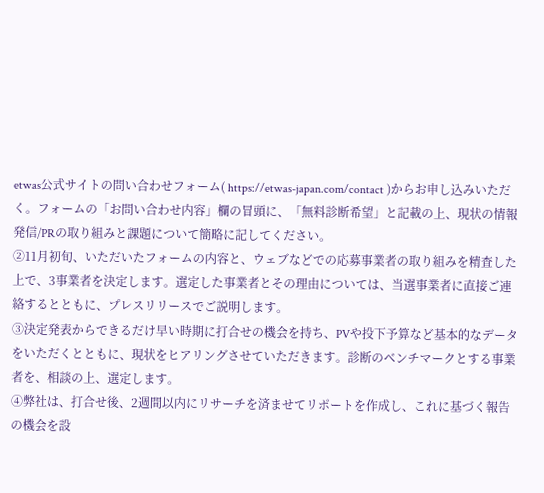etwas公式サイトの問い合わせフォーム( https://etwas-japan.com/contact )からお申し込みいただく。フォームの「お問い合わせ内容」欄の冒頭に、「無料診断希望」と記載の上、現状の情報発信/PRの取り組みと課題について簡略に記してください。
②11月初旬、いただいたフォームの内容と、ウェブなどでの応募事業者の取り組みを精査した上で、3事業者を決定します。選定した事業者とその理由については、当選事業者に直接ご連絡するとともに、プレスリリースでご説明します。
③決定発表からできるだけ早い時期に打合せの機会を持ち、PVや投下予算など基本的なデータをいただくとともに、現状をヒアリングさせていただきます。診断のベンチマークとする事業者を、相談の上、選定します。
④弊社は、打合せ後、2週間以内にリサーチを済ませてリポートを作成し、これに基づく報告の機会を設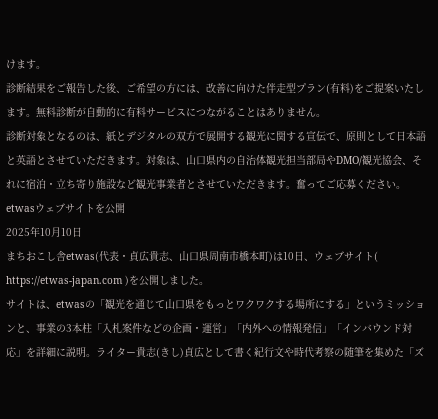けます。
診断結果をご報告した後、ご希望の方には、改善に向けた伴走型プラン(有料)をご提案いたします。無料診断が自動的に有料サービスにつながることはありません。
診断対象となるのは、紙とデジタルの双方で展開する観光に関する宣伝で、原則として日本語と英語とさせていただきます。対象は、山口県内の自治体観光担当部局やDMO/観光協会、それに宿泊・立ち寄り施設など観光事業者とさせていただきます。奮ってご応募ください。
etwasウェブサイトを公開
2025年10月10日
まちおこし舎etwas(代表・貞広貴志、山口県周南市橋本町)は10日、ウェブサイト( https://etwas-japan.com )を公開しました。
サイトは、etwasの「観光を通じて山口県をもっとワクワクする場所にする」というミッションと、事業の3本柱「入札案件などの企画・運営」「内外への情報発信」「インバウンド対応」を詳細に説明。ライター貴志(きし)貞広として書く紀行文や時代考察の随筆を集めた「ズ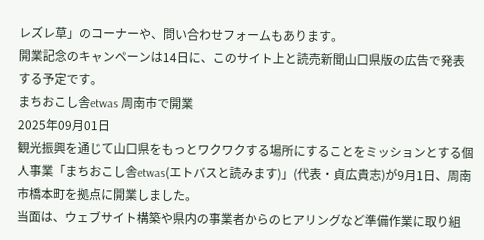レズレ草」のコーナーや、問い合わせフォームもあります。
開業記念のキャンペーンは14日に、このサイト上と読売新聞山口県版の広告で発表する予定です。
まちおこし舎etwas 周南市で開業
2025年09月01日
観光振興を通じて山口県をもっとワクワクする場所にすることをミッションとする個人事業「まちおこし舎etwas(エトバスと読みます)」(代表・貞広貴志)が9月1日、周南市橋本町を拠点に開業しました。
当面は、ウェブサイト構築や県内の事業者からのヒアリングなど準備作業に取り組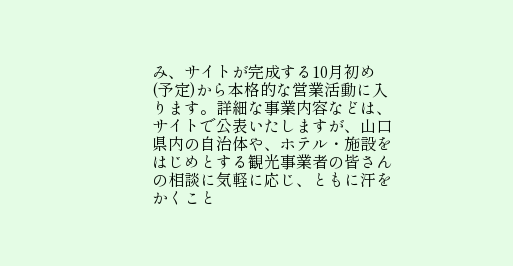み、サイトが完成する10月初め(予定)から本格的な営業活動に入ります。詳細な事業内容などは、サイトで公表いたしますが、山口県内の自治体や、ホテル・施設をはじめとする観光事業者の皆さんの相談に気軽に応じ、ともに汗をかくこと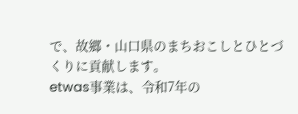で、故郷・山口県のまちおこしとひとづくりに貢献します。
etwas事業は、令和7年の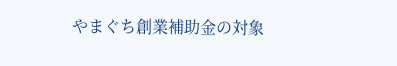やまぐち創業補助金の対象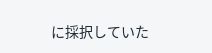に採択していた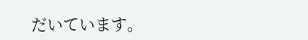だいています。